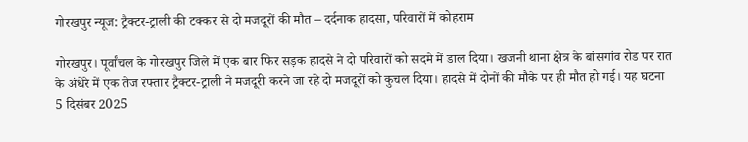गोरखपुर न्यूज: ट्रैक्टर-ट्राली की टक्कर से दो मजदूरों की मौत – दर्दनाक हादसा, परिवारों में कोहराम

गोरखपुर। पूर्वांचल के गोरखपुर जिले में एक बार फिर सड़क हादसे ने दो परिवारों को सदमे में डाल दिया। खजनी थाना क्षेत्र के बांसगांव रोड पर रात के अंधेरे में एक तेज रफ्तार ट्रैक्टर-ट्राली ने मजदूरी करने जा रहे दो मजदूरों को कुचल दिया। हादसे में दोनों की मौके पर ही मौत हो गई। यह घटना 5 दिसंबर 2025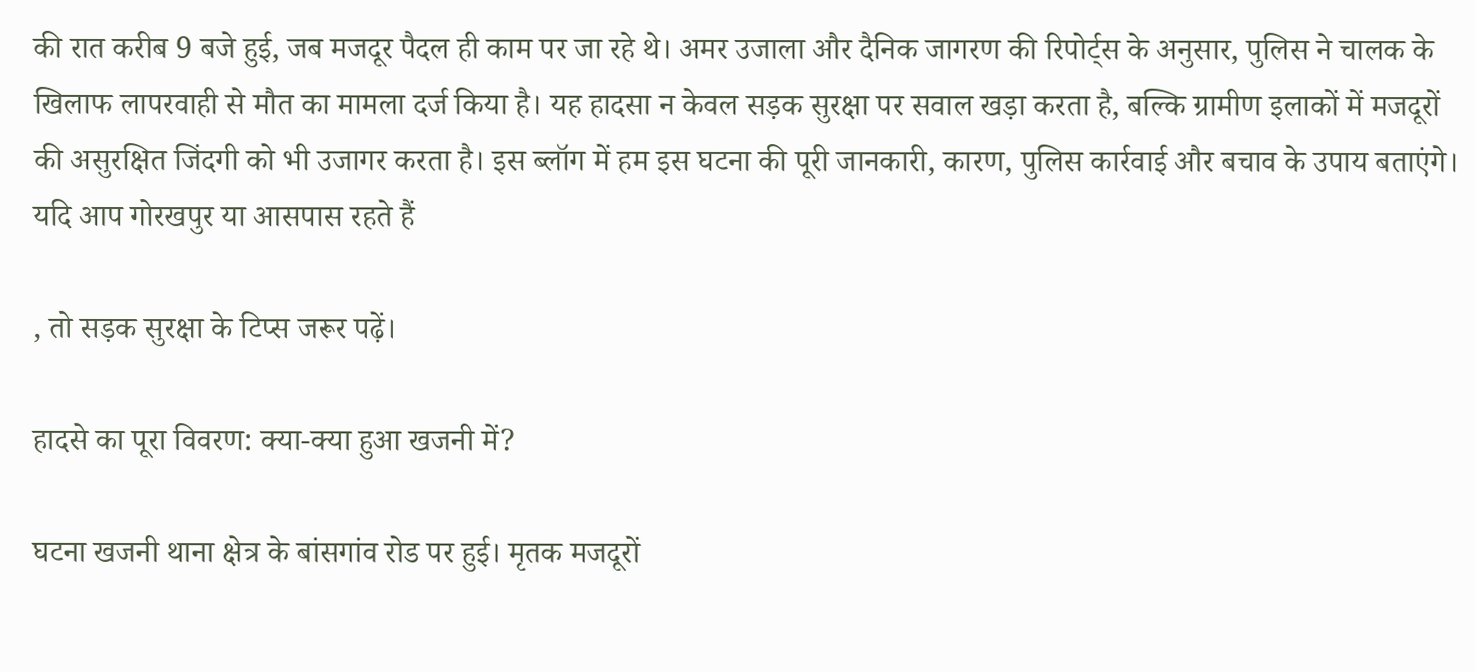की रात करीब 9 बजे हुई, जब मजदूर पैदल ही काम पर जा रहे थे। अमर उजाला और दैनिक जागरण की रिपोर्ट्स के अनुसार, पुलिस ने चालक के खिलाफ लापरवाही से मौत का मामला दर्ज किया है। यह हादसा न केवल सड़क सुरक्षा पर सवाल खड़ा करता है, बल्कि ग्रामीण इलाकों में मजदूरों की असुरक्षित जिंदगी को भी उजागर करता है। इस ब्लॉग में हम इस घटना की पूरी जानकारी, कारण, पुलिस कार्रवाई और बचाव के उपाय बताएंगे। यदि आप गोरखपुर या आसपास रहते हैं

, तो सड़क सुरक्षा के टिप्स जरूर पढ़ें।

हादसे का पूरा विवरण: क्या-क्या हुआ खजनी में?

घटना खजनी थाना क्षेत्र के बांसगांव रोड पर हुई। मृतक मजदूरों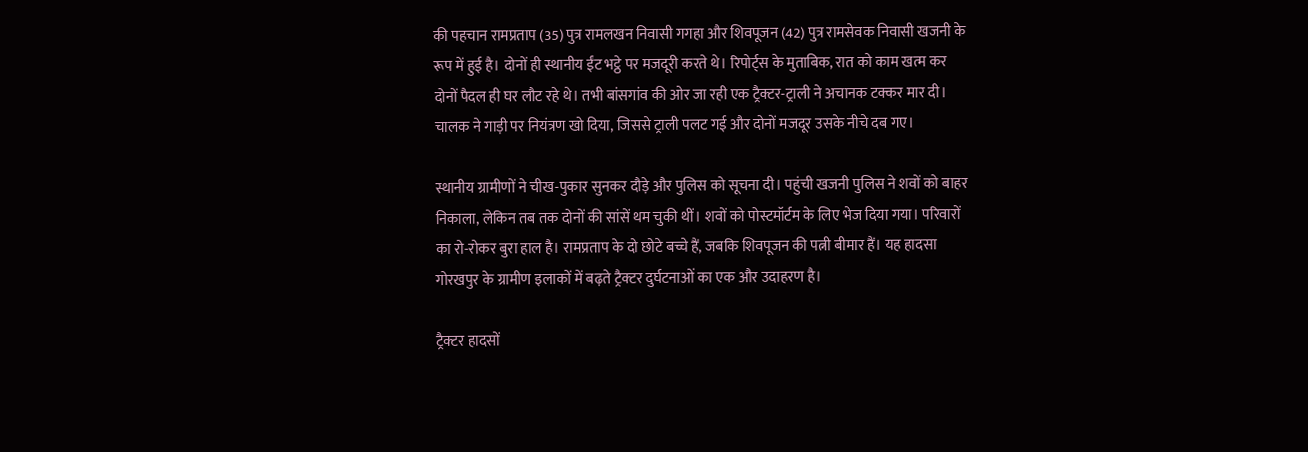की पहचान रामप्रताप (35) पुत्र रामलखन निवासी गगहा और शिवपूजन (42) पुत्र रामसेवक निवासी खजनी के रूप में हुई है। दोनों ही स्थानीय ईंट भट्ठे पर मजदूरी करते थे। रिपोर्ट्स के मुताबिक, रात को काम खत्म कर दोनों पैदल ही घर लौट रहे थे। तभी बांसगांव की ओर जा रही एक ट्रैक्टर-ट्राली ने अचानक टक्कर मार दी। चालक ने गाड़ी पर नियंत्रण खो दिया, जिससे ट्राली पलट गई और दोनों मजदूर उसके नीचे दब गए।

स्थानीय ग्रामीणों ने चीख-पुकार सुनकर दौड़े और पुलिस को सूचना दी। पहुंची खजनी पुलिस ने शवों को बाहर निकाला, लेकिन तब तक दोनों की सांसें थम चुकी थीं। शवों को पोस्टमॉर्टम के लिए भेज दिया गया। परिवारों का रो-रोकर बुरा हाल है। रामप्रताप के दो छोटे बच्चे हैं, जबकि शिवपूजन की पत्नी बीमार हैं। यह हादसा गोरखपुर के ग्रामीण इलाकों में बढ़ते ट्रैक्टर दुर्घटनाओं का एक और उदाहरण है।

ट्रैक्टर हादसों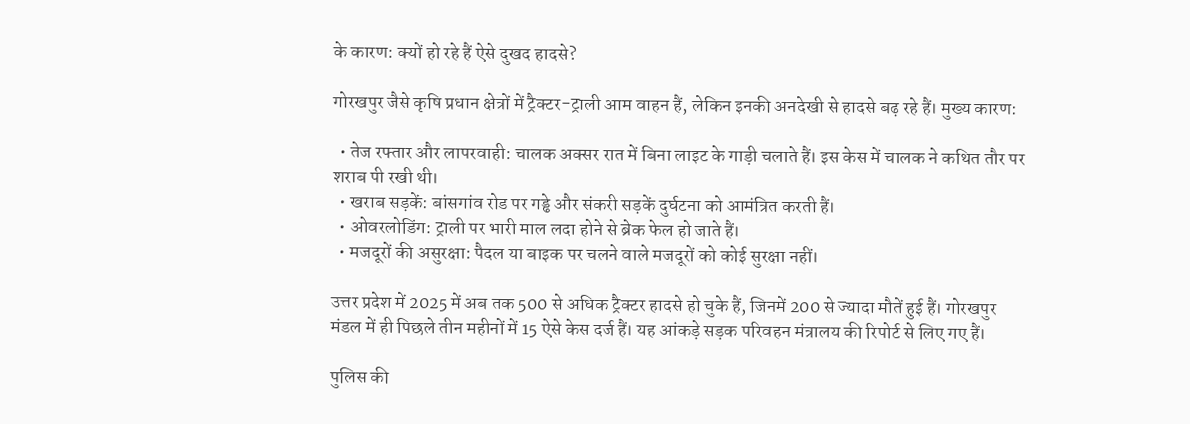के कारण: क्यों हो रहे हैं ऐसे दुखद हादसे?

गोरखपुर जैसे कृषि प्रधान क्षेत्रों में ट्रैक्टर-ट्राली आम वाहन हैं, लेकिन इनकी अनदेखी से हादसे बढ़ रहे हैं। मुख्य कारण:

  • तेज रफ्तार और लापरवाही: चालक अक्सर रात में बिना लाइट के गाड़ी चलाते हैं। इस केस में चालक ने कथित तौर पर शराब पी रखी थी।
  • खराब सड़कें: बांसगांव रोड पर गड्ढे और संकरी सड़कें दुर्घटना को आमंत्रित करती हैं।
  • ओवरलोडिंग: ट्राली पर भारी माल लदा होने से ब्रेक फेल हो जाते हैं।
  • मजदूरों की असुरक्षा: पैदल या बाइक पर चलने वाले मजदूरों को कोई सुरक्षा नहीं।

उत्तर प्रदेश में 2025 में अब तक 500 से अधिक ट्रैक्टर हादसे हो चुके हैं, जिनमें 200 से ज्यादा मौतें हुई हैं। गोरखपुर मंडल में ही पिछले तीन महीनों में 15 ऐसे केस दर्ज हैं। यह आंकड़े सड़क परिवहन मंत्रालय की रिपोर्ट से लिए गए हैं।

पुलिस की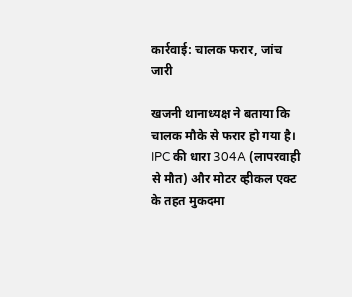कार्रवाई: चालक फरार, जांच जारी

खजनी थानाध्यक्ष ने बताया कि चालक मौके से फरार हो गया है। IPC की धारा 304A (लापरवाही से मौत) और मोटर व्हीकल एक्ट के तहत मुकदमा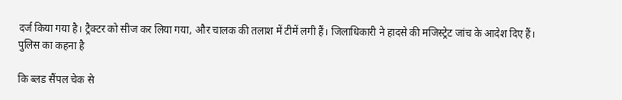दर्ज किया गया है। ट्रैक्टर को सीज कर लिया गया, और चालक की तलाश में टीमें लगी हैं। जिलाधिकारी ने हादसे की मजिस्ट्रेट जांच के आदेश दिए हैं। पुलिस का कहना है

कि ब्लड सैंपल चेक से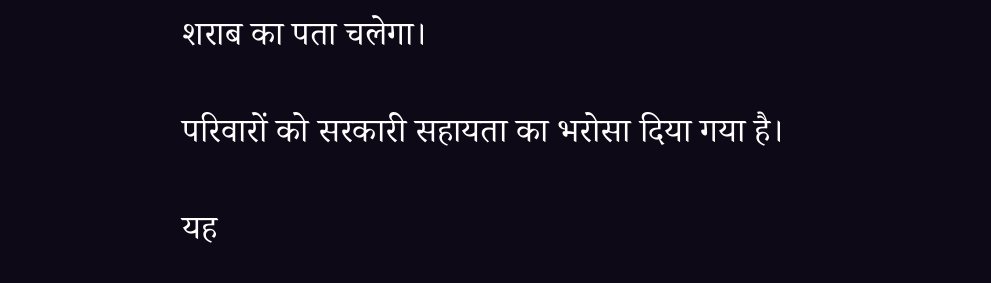शराब का पता चलेगा।

परिवारों को सरकारी सहायता का भरोसा दिया गया है।

यह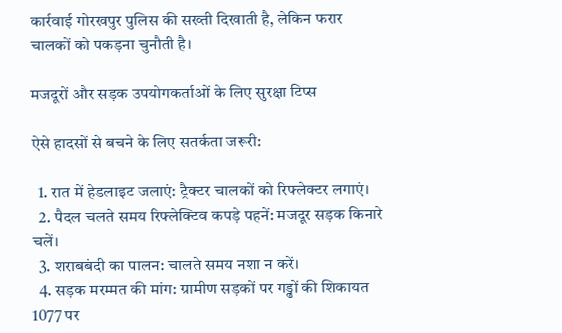कार्रवाई गोरखपुर पुलिस की सख्ती दिखाती है, लेकिन फरार चालकों को पकड़ना चुनौती है।

मजदूरों और सड़क उपयोगकर्ताओं के लिए सुरक्षा टिप्स

ऐसे हादसों से बचने के लिए सतर्कता जरूरी:

  1. रात में हेडलाइट जलाएं: ट्रैक्टर चालकों को रिफ्लेक्टर लगाएं।
  2. पैदल चलते समय रिफ्लेक्टिव कपड़े पहनें: मजदूर सड़क किनारे चलें।
  3. शराबबंदी का पालन: चालते समय नशा न करें।
  4. सड़क मरम्मत की मांग: ग्रामीण सड़कों पर गड्ढों की शिकायत 1077 पर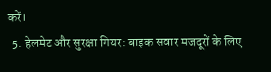करें।
  5. हेलमेट और सुरक्षा गियर: बाइक सवार मजदूरों के लिए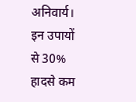अनिवार्य। इन उपायों से 30% हादसे कम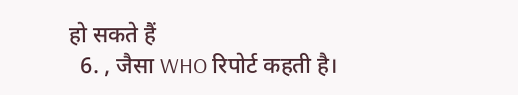हो सकते हैं
  6. , जैसा WHO रिपोर्ट कहती है।